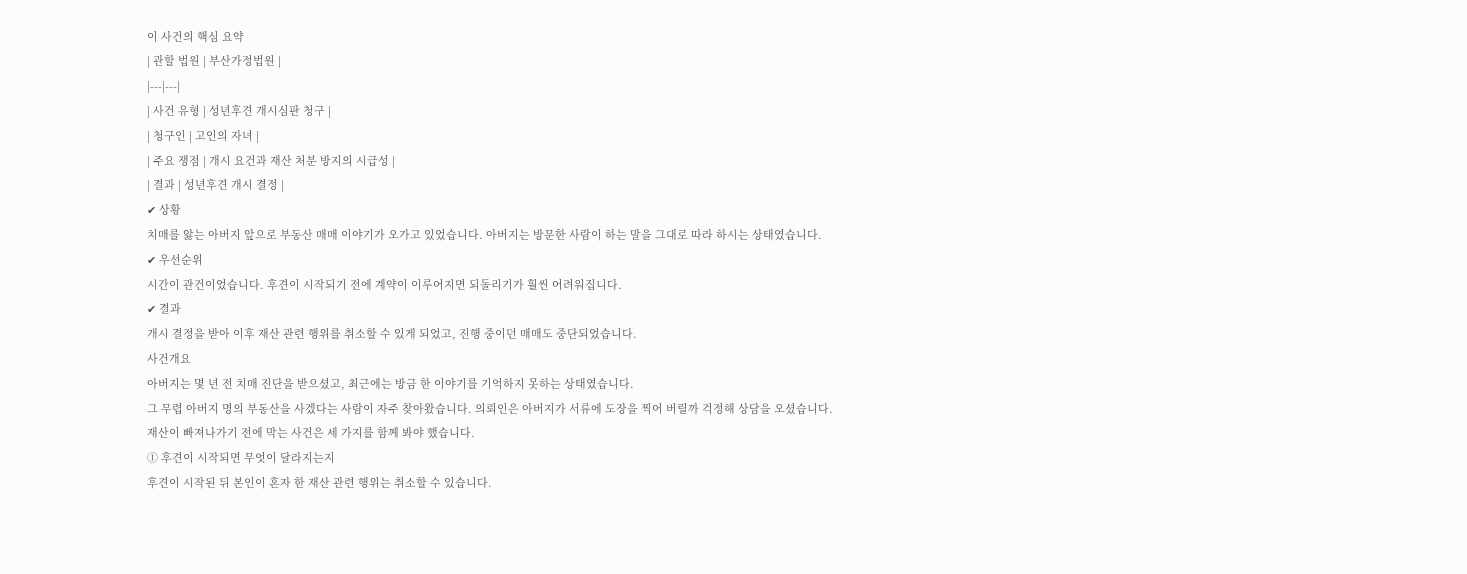이 사건의 핵심 요약
| 관할 법원 | 부산가정법원 |
|---|---|
| 사건 유형 | 성년후견 개시심판 청구 |
| 청구인 | 고인의 자녀 |
| 주요 쟁점 | 개시 요건과 재산 처분 방지의 시급성 |
| 결과 | 성년후견 개시 결정 |
✔ 상황
치매를 앓는 아버지 앞으로 부동산 매매 이야기가 오가고 있었습니다. 아버지는 방문한 사람이 하는 말을 그대로 따라 하시는 상태였습니다.
✔ 우선순위
시간이 관건이었습니다. 후견이 시작되기 전에 계약이 이루어지면 되돌리기가 훨씬 어려워집니다.
✔ 결과
개시 결정을 받아 이후 재산 관련 행위를 취소할 수 있게 되었고, 진행 중이던 매매도 중단되었습니다.
사건개요
아버지는 몇 년 전 치매 진단을 받으셨고, 최근에는 방금 한 이야기를 기억하지 못하는 상태였습니다.
그 무렵 아버지 명의 부동산을 사겠다는 사람이 자주 찾아왔습니다. 의뢰인은 아버지가 서류에 도장을 찍어 버릴까 걱정해 상담을 오셨습니다.
재산이 빠져나가기 전에 막는 사건은 세 가지를 함께 봐야 했습니다.
① 후견이 시작되면 무엇이 달라지는지
후견이 시작된 뒤 본인이 혼자 한 재산 관련 행위는 취소할 수 있습니다.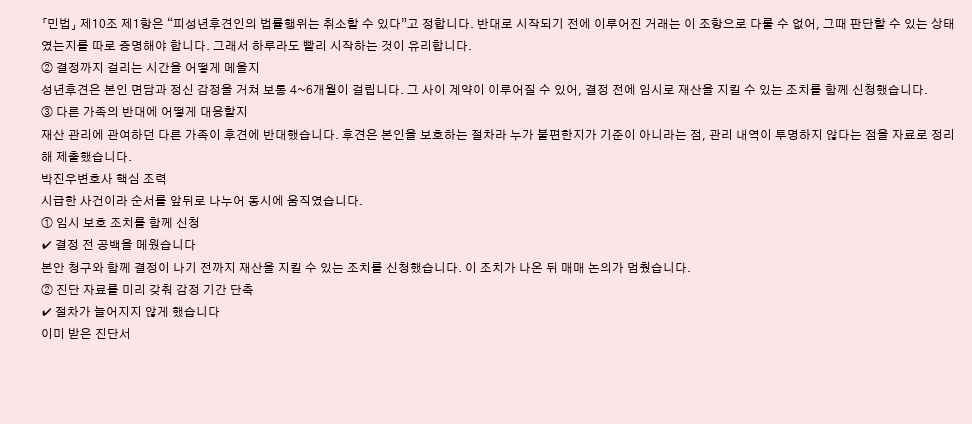「민법」 제10조 제1항은 “피성년후견인의 법률행위는 취소할 수 있다”고 정합니다. 반대로 시작되기 전에 이루어진 거래는 이 조항으로 다룰 수 없어, 그때 판단할 수 있는 상태였는지를 따로 증명해야 합니다. 그래서 하루라도 빨리 시작하는 것이 유리합니다.
② 결정까지 걸리는 시간을 어떻게 메울지
성년후견은 본인 면담과 정신 감정을 거쳐 보통 4~6개월이 걸립니다. 그 사이 계약이 이루어질 수 있어, 결정 전에 임시로 재산을 지킬 수 있는 조치를 함께 신청했습니다.
③ 다른 가족의 반대에 어떻게 대응할지
재산 관리에 관여하던 다른 가족이 후견에 반대했습니다. 후견은 본인을 보호하는 절차라 누가 불편한지가 기준이 아니라는 점, 관리 내역이 투명하지 않다는 점을 자료로 정리해 제출했습니다.
박진우변호사 핵심 조력
시급한 사건이라 순서를 앞뒤로 나누어 동시에 움직였습니다.
① 임시 보호 조치를 함께 신청
✔ 결정 전 공백을 메웠습니다
본안 청구와 함께 결정이 나기 전까지 재산을 지킬 수 있는 조치를 신청했습니다. 이 조치가 나온 뒤 매매 논의가 멈췄습니다.
② 진단 자료를 미리 갖춰 감정 기간 단축
✔ 절차가 늘어지지 않게 했습니다
이미 받은 진단서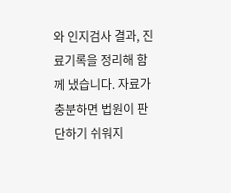와 인지검사 결과, 진료기록을 정리해 함께 냈습니다. 자료가 충분하면 법원이 판단하기 쉬워지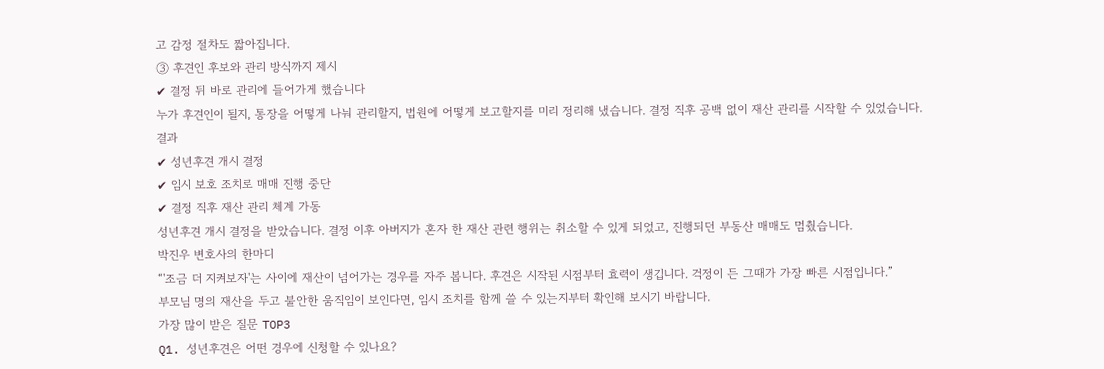고 감정 절차도 짧아집니다.
③ 후견인 후보와 관리 방식까지 제시
✔ 결정 뒤 바로 관리에 들어가게 했습니다
누가 후견인이 될지, 통장을 어떻게 나눠 관리할지, 법원에 어떻게 보고할지를 미리 정리해 냈습니다. 결정 직후 공백 없이 재산 관리를 시작할 수 있었습니다.
결과
✔ 성년후견 개시 결정
✔ 임시 보호 조치로 매매 진행 중단
✔ 결정 직후 재산 관리 체계 가동
성년후견 개시 결정을 받았습니다. 결정 이후 아버지가 혼자 한 재산 관련 행위는 취소할 수 있게 되었고, 진행되던 부동산 매매도 멈췄습니다.
박진우 변호사의 한마디
“'조금 더 지켜보자'는 사이에 재산이 넘어가는 경우를 자주 봅니다. 후견은 시작된 시점부터 효력이 생깁니다. 걱정이 든 그때가 가장 빠른 시점입니다.”
부모님 명의 재산을 두고 불안한 움직임이 보인다면, 임시 조치를 함께 쓸 수 있는지부터 확인해 보시기 바랍니다.
가장 많이 받은 질문 TOP3
Q1. 성년후견은 어떤 경우에 신청할 수 있나요?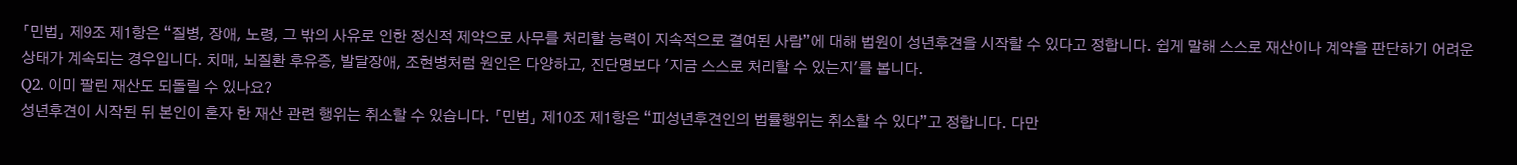「민법」 제9조 제1항은 “질병, 장애, 노령, 그 밖의 사유로 인한 정신적 제약으로 사무를 처리할 능력이 지속적으로 결여된 사람”에 대해 법원이 성년후견을 시작할 수 있다고 정합니다. 쉽게 말해 스스로 재산이나 계약을 판단하기 어려운 상태가 계속되는 경우입니다. 치매, 뇌질환 후유증, 발달장애, 조현병처럼 원인은 다양하고, 진단명보다 '지금 스스로 처리할 수 있는지'를 봅니다.
Q2. 이미 팔린 재산도 되돌릴 수 있나요?
성년후견이 시작된 뒤 본인이 혼자 한 재산 관련 행위는 취소할 수 있습니다. 「민법」 제10조 제1항은 “피성년후견인의 법률행위는 취소할 수 있다”고 정합니다. 다만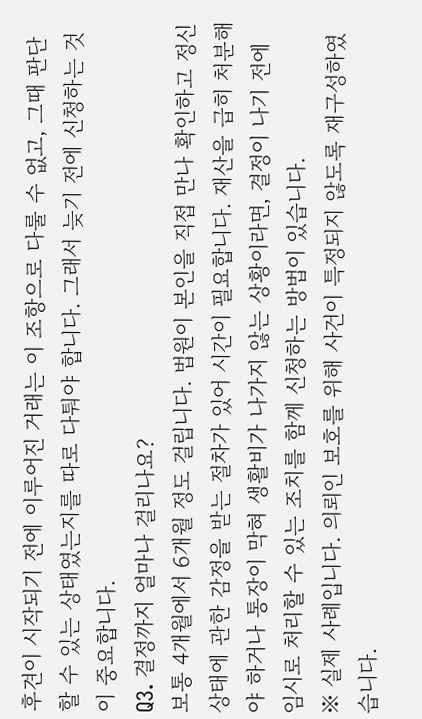후견이 시작되기 전에 이루어진 거래는 이 조항으로 다룰 수 없고, 그때 판단할 수 있는 상태였는지를 따로 다퉈야 합니다. 그래서 늦기 전에 신청하는 것이 중요합니다.
Q3. 결정까지 얼마나 걸리나요?
보통 4개월에서 6개월 정도 걸립니다. 법원이 본인을 직접 만나 확인하고 정신 상태에 관한 감정을 받는 절차가 있어 시간이 필요합니다. 재산을 급히 처분해야 하거나 통장이 막혀 생활비가 나가지 않는 상황이라면, 결정이 나기 전에 임시로 처리할 수 있는 조치를 함께 신청하는 방법이 있습니다.
※ 실제 사례입니다. 의뢰인 보호를 위해 사건이 특정되지 않도록 재구성하였습니다.